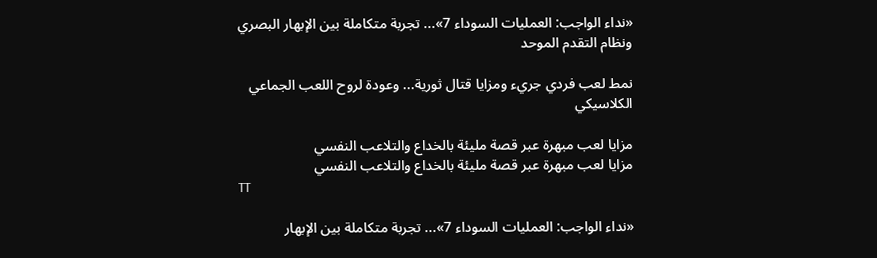«نداء الواجب: العمليات السوداء 7»... تجربة متكاملة بين الإبهار البصري ونظام التقدم الموحد

نمط لعب فردي جريء ومزايا قتال ثورية... وعودة لروح اللعب الجماعي الكلاسيكي

مزايا لعب مبهرة عبر قصة مليئة بالخداع والتلاعب النفسي
مزايا لعب مبهرة عبر قصة مليئة بالخداع والتلاعب النفسي
TT

«نداء الواجب: العمليات السوداء 7»... تجربة متكاملة بين الإبهار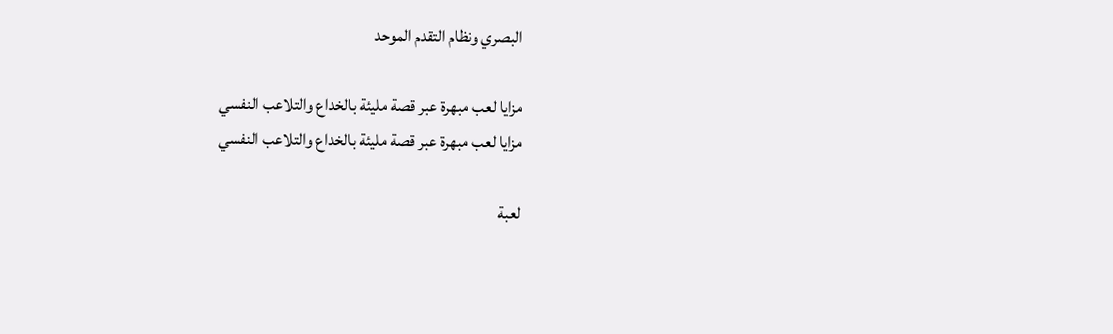البصري ونظام التقدم الموحد

مزايا لعب مبهرة عبر قصة مليئة بالخداع والتلاعب النفسي
مزايا لعب مبهرة عبر قصة مليئة بالخداع والتلاعب النفسي

لعبة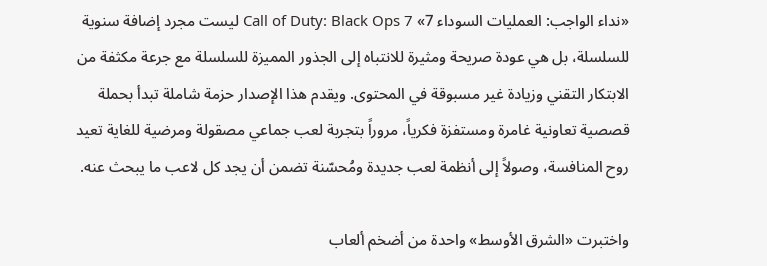«نداء الواجب: العمليات السوداء 7» Call of Duty: Black Ops 7 ليست مجرد إضافة سنوية للسلسلة، بل هي عودة صريحة ومثيرة للانتباه إلى الجذور المميزة للسلسلة مع جرعة مكثفة من الابتكار التقني وزيادة غير مسبوقة في المحتوى. ويقدم هذا الإصدار حزمة شاملة تبدأ بحملة قصصية تعاونية غامرة ومستفزة فكرياً، مروراً بتجربة لعب جماعي مصقولة ومرضية للغاية تعيد روح المنافسة، وصولاً إلى أنظمة لعب جديدة ومُحسّنة تضمن أن يجد كل لاعب ما يبحث عنه.

واختبرت «الشرق الأوسط» واحدة من أضخم ألعاب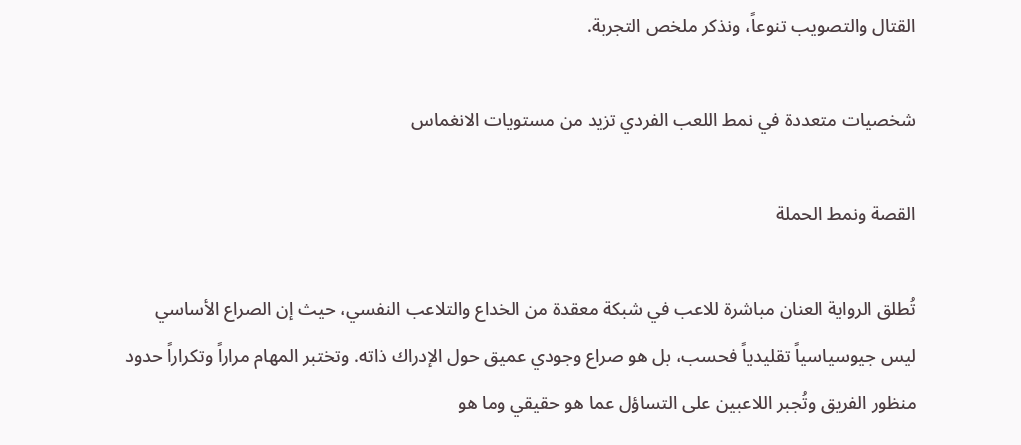القتال والتصويب تنوعاً، ونذكر ملخص التجربة.

شخصيات متعددة في نمط اللعب الفردي تزيد من مستويات الانغماس

القصة ونمط الحملة

تُطلق الرواية العنان مباشرة للاعب في شبكة معقدة من الخداع والتلاعب النفسي، حيث إن الصراع الأساسي ليس جيوسياسياً تقليدياً فحسب، بل هو صراع وجودي عميق حول الإدراك ذاته. وتختبر المهام مراراً وتكراراً حدود منظور الفريق وتُجبر اللاعبين على التساؤل عما هو حقيقي وما هو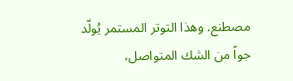مصطنع. وهذا التوتر المستمر يُولّد جواً من الشك المتواصل،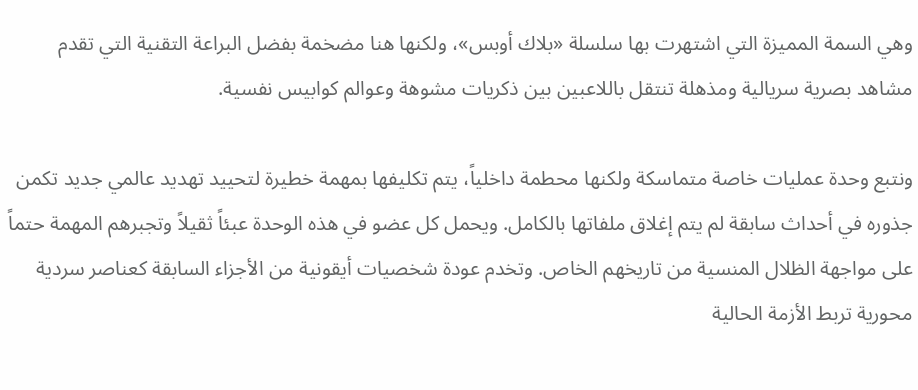وهي السمة المميزة التي اشتهرت بها سلسلة «بلاك أوبس»، ولكنها هنا مضخمة بفضل البراعة التقنية التي تقدم مشاهد بصرية سريالية ومذهلة تنتقل باللاعبين بين ذكريات مشوهة وعوالم كوابيس نفسية.

ونتبع وحدة عمليات خاصة متماسكة ولكنها محطمة داخلياً، يتم تكليفها بمهمة خطيرة لتحييد تهديد عالمي جديد تكمن جذوره في أحداث سابقة لم يتم إغلاق ملفاتها بالكامل. ويحمل كل عضو في هذه الوحدة عبئاً ثقيلاً وتجبرهم المهمة حتماً على مواجهة الظلال المنسية من تاريخهم الخاص. وتخدم عودة شخصيات أيقونية من الأجزاء السابقة كعناصر سردية محورية تربط الأزمة الحالية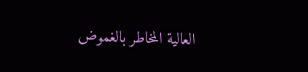العالية المخاطر بالغموض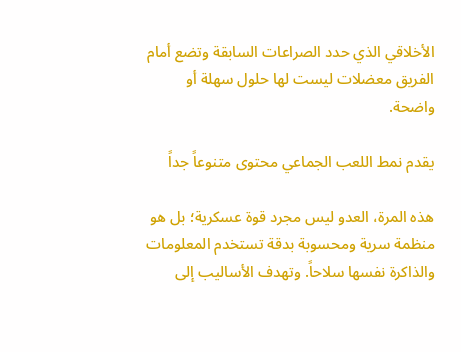الأخلاقي الذي حدد الصراعات السابقة وتضع أمام الفريق معضلات ليست لها حلول سهلة أو واضحة.

يقدم نمط اللعب الجماعي محتوى متنوعاً جداً

هذه المرة، العدو ليس مجرد قوة عسكرية؛ بل هو منظمة سرية ومحسوبة بدقة تستخدم المعلومات والذاكرة نفسها سلاحاً. وتهدف الأساليب إلى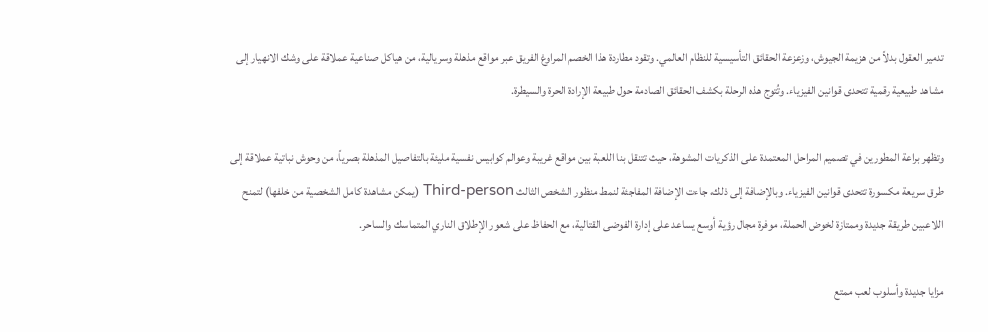تدمير العقول بدلاً من هزيمة الجيوش، وزعزعة الحقائق التأسيسية للنظام العالمي. وتقود مطاردة هذا الخصم المراوغ الفريق عبر مواقع مذهلة وسريالية، من هياكل صناعية عملاقة على وشك الانهيار إلى مشاهد طبيعية رقمية تتحدى قوانين الفيزياء. وتُتوج هذه الرحلة بكشف الحقائق الصادمة حول طبيعة الإرادة الحرة والسيطرة.

وتظهر براعة المطورين في تصميم المراحل المعتمدة على الذكريات المشوهة، حيث تتنقل بنا اللعبة بين مواقع غريبة وعوالم كوابيس نفسية مليئة بالتفاصيل المذهلة بصرياً، من وحوش نباتية عملاقة إلى طرق سريعة مكسورة تتحدى قوانين الفيزياء. وبالإضافة إلى ذلك، جاءت الإضافة المفاجئة لنمط منظور الشخص الثالث Third-person (يمكن مشاهدة كامل الشخصية من خلفها) لتمنح اللاعبين طريقة جديدة وممتازة لخوض الحملة، موفرة مجال رؤية أوسع يساعد على إدارة الفوضى القتالية، مع الحفاظ على شعور الإطلاق الناري المتماسك والساحر.

مزايا جديدة وأسلوب لعب ممتع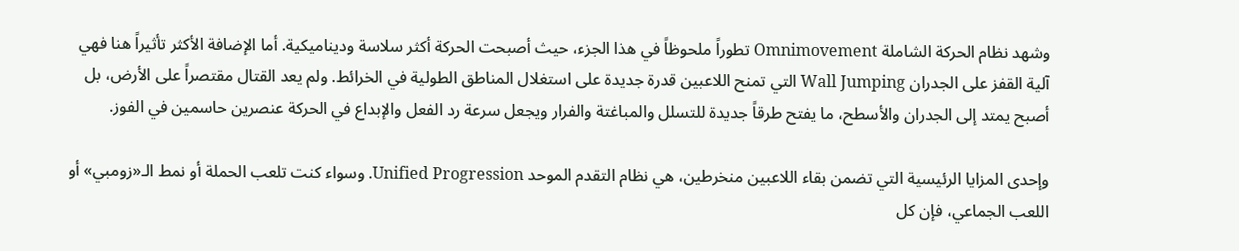وشهد نظام الحركة الشاملة Omnimovement تطوراً ملحوظاً في هذا الجزء، حيث أصبحت الحركة أكثر سلاسة وديناميكية. أما الإضافة الأكثر تأثيراً هنا فهي آلية القفز على الجدران Wall Jumping التي تمنح اللاعبين قدرة جديدة على استغلال المناطق الطولية في الخرائط. ولم يعد القتال مقتصراً على الأرض، بل أصبح يمتد إلى الجدران والأسطح، ما يفتح طرقاً جديدة للتسلل والمباغتة والفرار ويجعل سرعة رد الفعل والإبداع في الحركة عنصرين حاسمين في الفوز.

وإحدى المزايا الرئيسية التي تضمن بقاء اللاعبين منخرطين، هي نظام التقدم الموحد Unified Progression. وسواء كنت تلعب الحملة أو نمط الـ«زومبي» أو اللعب الجماعي، فإن كل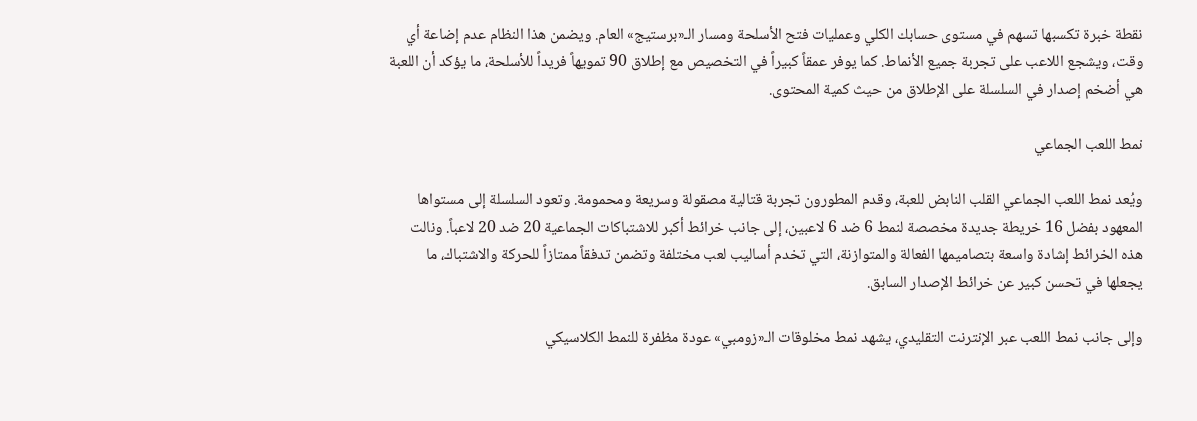نقطة خبرة تكسبها تسهم في مستوى حسابك الكلي وعمليات فتح الأسلحة ومسار الـ«برستيج» العام. ويضمن هذا النظام عدم إضاعة أي وقت، ويشجع اللاعب على تجربة جميع الأنماط. كما يوفر عمقاً كبيراً في التخصيص مع إطلاق 90 تمويهاً فريداً للأسلحة، ما يؤكد أن اللعبة هي أضخم إصدار في السلسلة على الإطلاق من حيث كمية المحتوى.

نمط اللعب الجماعي

ويُعد نمط اللعب الجماعي القلب النابض للعبة، وقدم المطورون تجربة قتالية مصقولة وسريعة ومحمومة. وتعود السلسلة إلى مستواها المعهود بفضل 16 خريطة جديدة مخصصة لنمط 6 ضد 6 لاعبين، إلى جانب خرائط أكبر للاشتباكات الجماعية 20 ضد 20 لاعباً. ونالت هذه الخرائط إشادة واسعة بتصاميمها الفعالة والمتوازنة، التي تخدم أساليب لعب مختلفة وتضمن تدفقاً ممتازاً للحركة والاشتباك، ما يجعلها في تحسن كبير عن خرائط الإصدار السابق.

وإلى جانب نمط اللعب عبر الإنترنت التقليدي، يشهد نمط مخلوقات الـ«زومبي» عودة مظفرة للنمط الكلاسيكي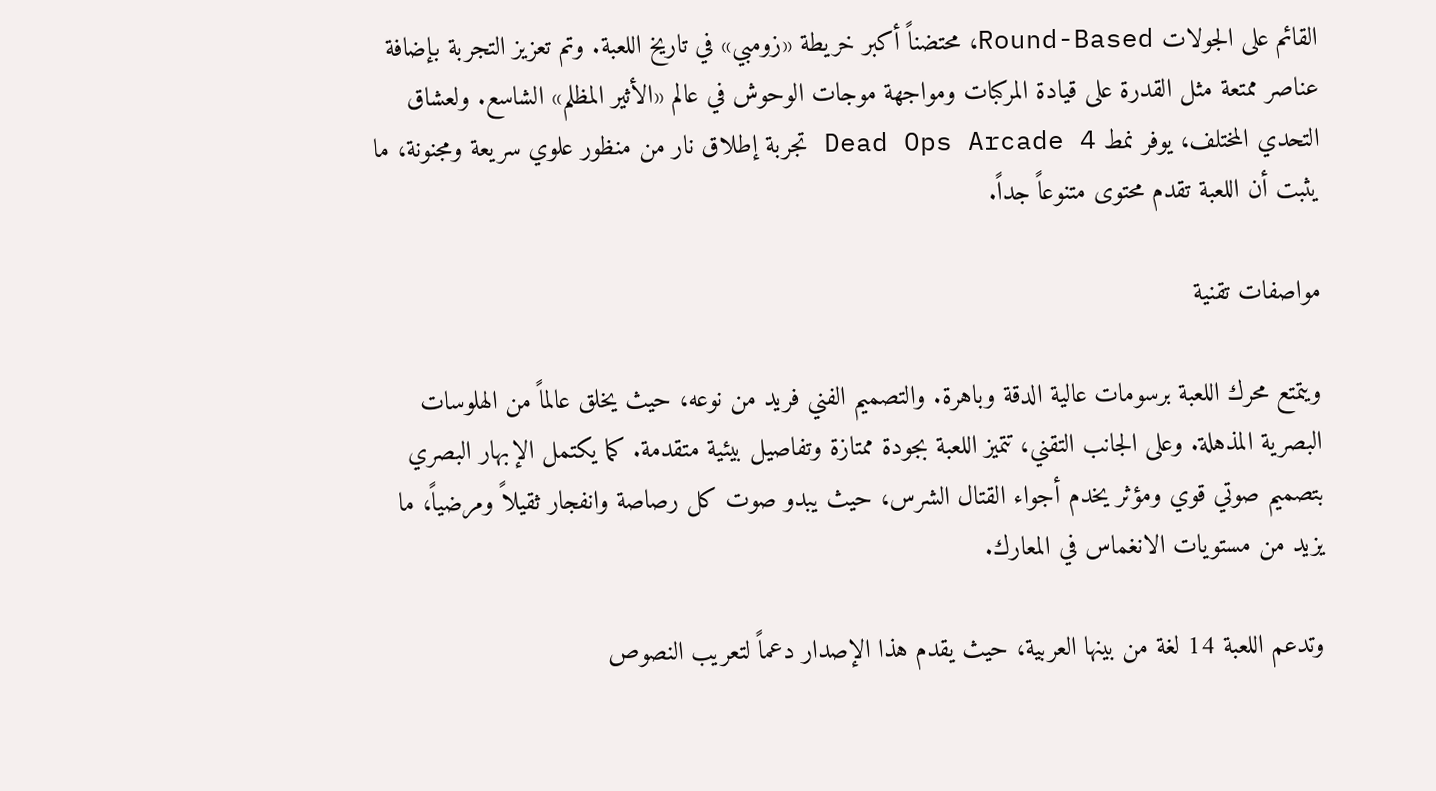القائم على الجولات Round-Based، محتضناً أكبر خريطة «زومبي» في تاريخ اللعبة. وتم تعزيز التجربة بإضافة عناصر ممتعة مثل القدرة على قيادة المركبات ومواجهة موجات الوحوش في عالم «الأثير المظلم» الشاسع. ولعشاق التحدي المختلف، يوفر نمط Dead Ops Arcade 4 تجربة إطلاق نار من منظور علوي سريعة ومجنونة، ما يثبت أن اللعبة تقدم محتوى متنوعاً جداً.

مواصفات تقنية

ويتمتع محرك اللعبة برسومات عالية الدقة وباهرة. والتصميم الفني فريد من نوعه، حيث يخلق عالماً من الهلوسات البصرية المذهلة. وعلى الجانب التقني، تتميز اللعبة بجودة ممتازة وتفاصيل بيئية متقدمة. كما يكتمل الإبهار البصري بتصميم صوتي قوي ومؤثر يخدم أجواء القتال الشرس، حيث يبدو صوت كل رصاصة وانفجار ثقيلاً ومرضياً، ما يزيد من مستويات الانغماس في المعارك.

وتدعم اللعبة 14 لغة من بينها العربية، حيث يقدم هذا الإصدار دعماً لتعريب النصوص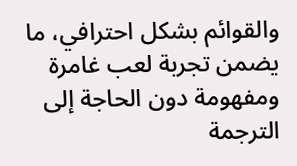والقوائم بشكل احترافي، ما يضمن تجربة لعب غامرة ومفهومة دون الحاجة إلى الترجمة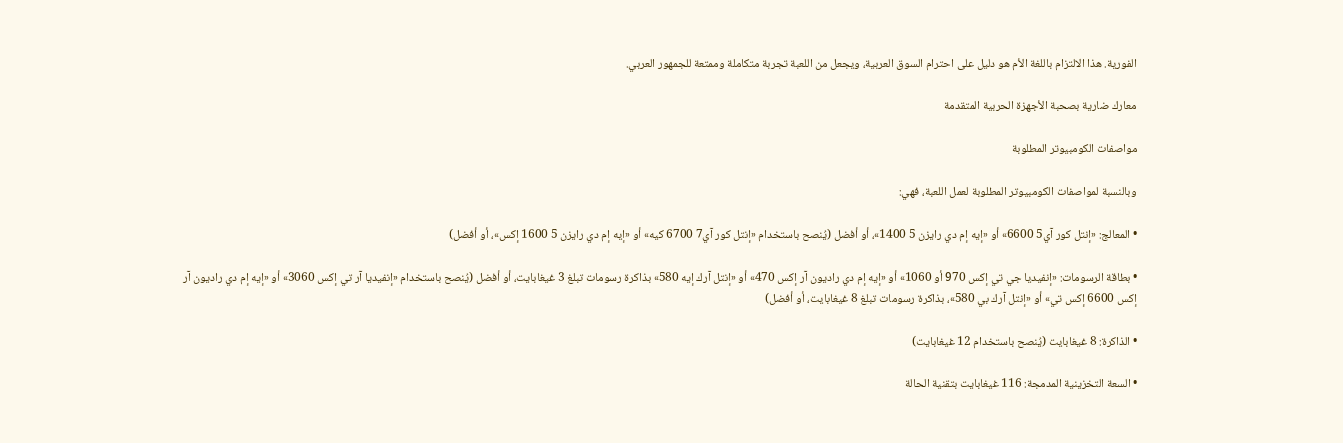الفورية. هذا الالتزام باللغة الأم هو دليل على احترام السوق العربية، ويجعل من اللعبة تجربة متكاملة وممتعة للجمهور العربي.

معارك ضارية بصحبة الأجهزة الحربية المتقدمة

مواصفات الكومبيوتر المطلوبة

وبالنسبة لمواصفات الكومبيوتر المطلوبة لعمل اللعبة، فهي:

• المعالج: «إنتل كور آي5 6600» أو «إيه إم دي رايزن 5 1400»، أو أفضل (يُنصح باستخدام «إنتل كور آي7 6700 كيه» أو «إيه إم دي رايزن 5 1600 إكس»، أو أفضل)

• بطاقة الرسومات: «إنفيديا جي تي إكس 970 أو 1060» أو «إيه إم دي راديون آر إكس 470» أو «إنتل آرك إيه 580» بذاكرة رسومات تبلغ 3 غيغابايت، أو أفضل (يُنصح باستخدام «إنفيديا آر تي إكس 3060» أو «إيه إم دي راديون آر إكس 6600 إكس تي» أو «إنتل آرك بي 580»، بذاكرة رسومات تبلغ 8 غيغابايت، أو أفضل)

• الذاكرة: 8 غيغابايت (يُنصح باستخدام 12 غيغابايت)

• السعة التخزينية المدمجة: 116 غيغابايت بتقنية الحالة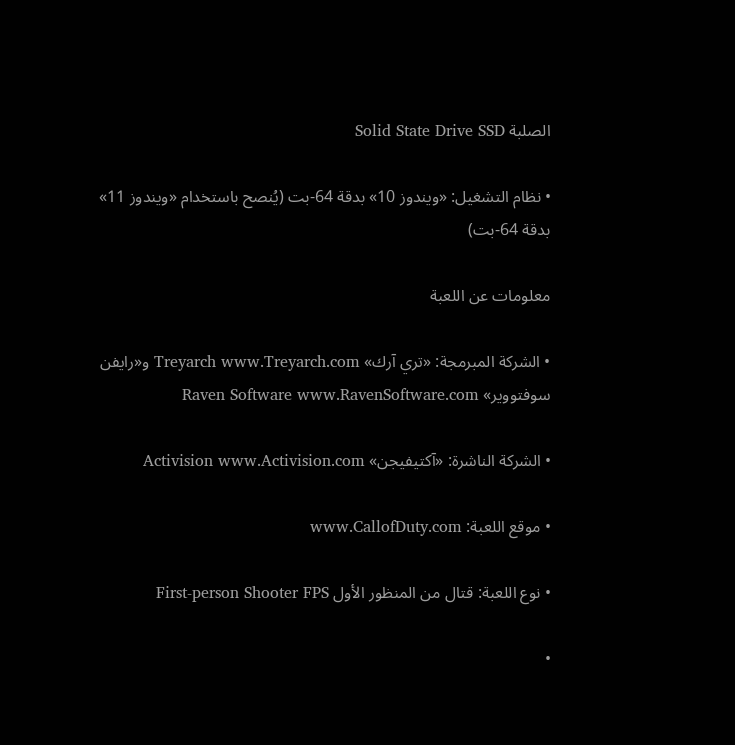الصلبة Solid State Drive SSD

• نظام التشغيل: «ويندوز 10» بدقة 64-بت (يُنصح باستخدام «ويندوز 11» بدقة 64-بت)

معلومات عن اللعبة

• الشركة المبرمجة: «تري آرك» Treyarch www.Treyarch.com و«رايفن سوفتووير» Raven Software www.RavenSoftware.com

• الشركة الناشرة: «آكتيفيجن» Activision www.Activision.com

• موقع اللعبة: www.CallofDuty.com

• نوع اللعبة: قتال من المنظور الأول First-person Shooter FPS

•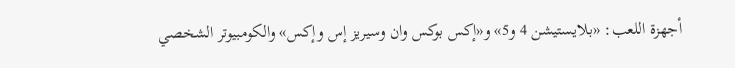أجهزة اللعب: «بلايستيشن 4 و5» و«إكس بوكس وان وسيريز إس وإكس» والكومبيوتر الشخصي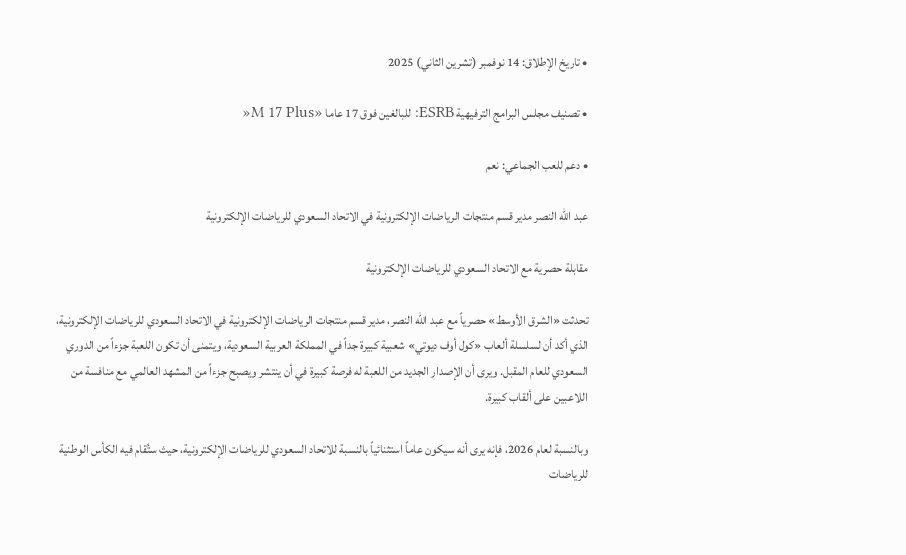• تاريخ الإطلاق: 14 نوفمبر (تشرين الثاني) 2025

• تصنيف مجلس البرامج الترفيهية ESRB: للبالغين فوق 17 عاما «M 17 Plus«

• دعم للعب الجماعي: نعم

عبد الله النصر مدير قسم منتجات الرياضات الإلكترونية في الاتحاد السعودي للرياضات الإلكترونية

مقابلة حصرية مع الاتحاد السعودي للرياضات الإلكترونية

تحدثت «الشرق الأوسط» حصرياً مع عبد الله النصر، مدير قسم منتجات الرياضات الإلكترونية في الاتحاد السعودي للرياضات الإلكترونية، الذي أكد أن لسلسلة ألعاب «كول أوف ديوتي» شعبية كبيرة جداً في المملكة العربية السعودية، ويتمنى أن تكون اللعبة جزءاً من الدوري السعودي للعام المقبل. ويرى أن الإصدار الجديد من اللعبة له فرصة كبيرة في أن ينتشر ويصبح جزءاً من المشهد العالمي مع منافسة من اللاعبين على ألقاب كبيرة.

وبالنسبة لعام 2026، فإنه يرى أنه سيكون عاماً استثنائياً بالنسبة للاتحاد السعودي للرياضات الإلكترونية، حيث ستُقام فيه الكأس الوطنية للرياضات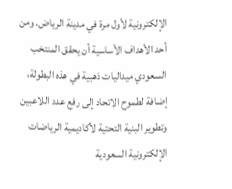الإلكترونية لأول مرة في مدينة الرياض. ومن أحد الأهداف الأساسية أن يحقق المنتخب السعودي ميداليات ذهبية في هذه البطولة، إضافة لطموح الاتحاد إلى رفع عدد اللاعبين وتطوير البنية التحتية لأكاديمية الرياضات الإلكترونية السعودية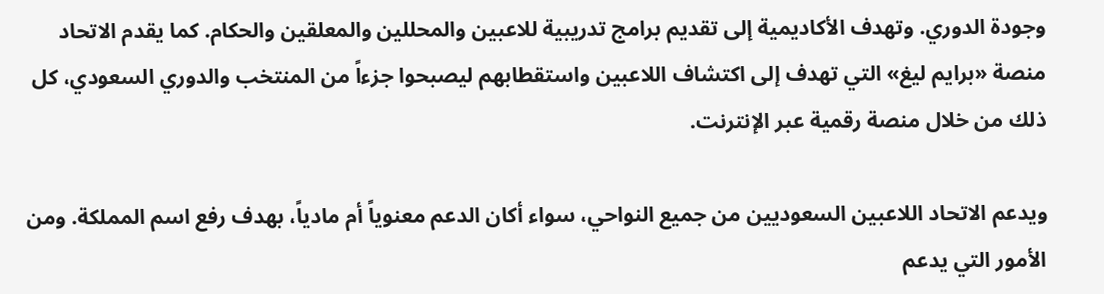وجودة الدوري. وتهدف الأكاديمية إلى تقديم برامج تدريبية للاعبين والمحللين والمعلقين والحكام. كما يقدم الاتحاد منصة «برايم ليغ» التي تهدف إلى اكتشاف اللاعبين واستقطابهم ليصبحوا جزءاً من المنتخب والدوري السعودي، كل ذلك من خلال منصة رقمية عبر الإنترنت.

ويدعم الاتحاد اللاعبين السعوديين من جميع النواحي، سواء أكان الدعم معنوياً أم مادياً، بهدف رفع اسم المملكة. ومن الأمور التي يدعم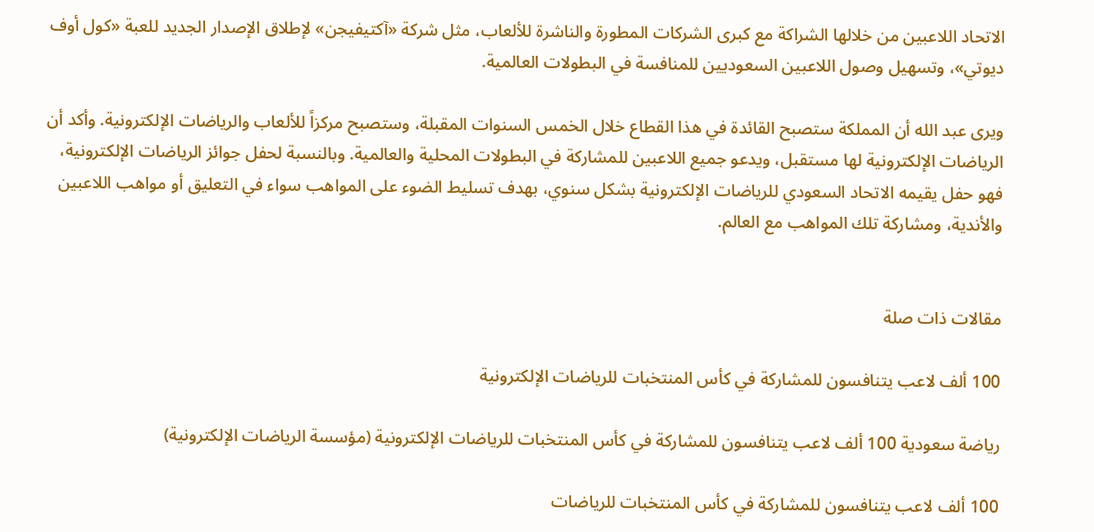الاتحاد اللاعبين من خلالها الشراكة مع كبرى الشركات المطورة والناشرة للألعاب، مثل شركة «آكتيفيجن» لإطلاق الإصدار الجديد للعبة «كول أوف ديوتي»، وتسهيل وصول اللاعبين السعوديين للمنافسة في البطولات العالمية.

ويرى عبد الله أن المملكة ستصبح القائدة في هذا القطاع خلال الخمس السنوات المقبلة، وستصبح مركزاً للألعاب والرياضات الإلكترونية. وأكد أن الرياضات الإلكترونية لها مستقبل، ويدعو جميع اللاعبين للمشاركة في البطولات المحلية والعالمية. وبالنسبة لحفل جوائز الرياضات الإلكترونية، فهو حفل يقيمه الاتحاد السعودي للرياضات الإلكترونية بشكل سنوي، بهدف تسليط الضوء على المواهب سواء في التعليق أو مواهب اللاعبين والأندية، ومشاركة تلك المواهب مع العالم.


مقالات ذات صلة

100 ألف لاعب يتنافسون للمشاركة في كأس المنتخبات للرياضات الإلكترونية

رياضة سعودية 100 ألف لاعب يتنافسون للمشاركة في كأس المنتخبات للرياضات الإلكترونية (مؤسسة الرياضات الإلكترونية)

100 ألف لاعب يتنافسون للمشاركة في كأس المنتخبات للرياضات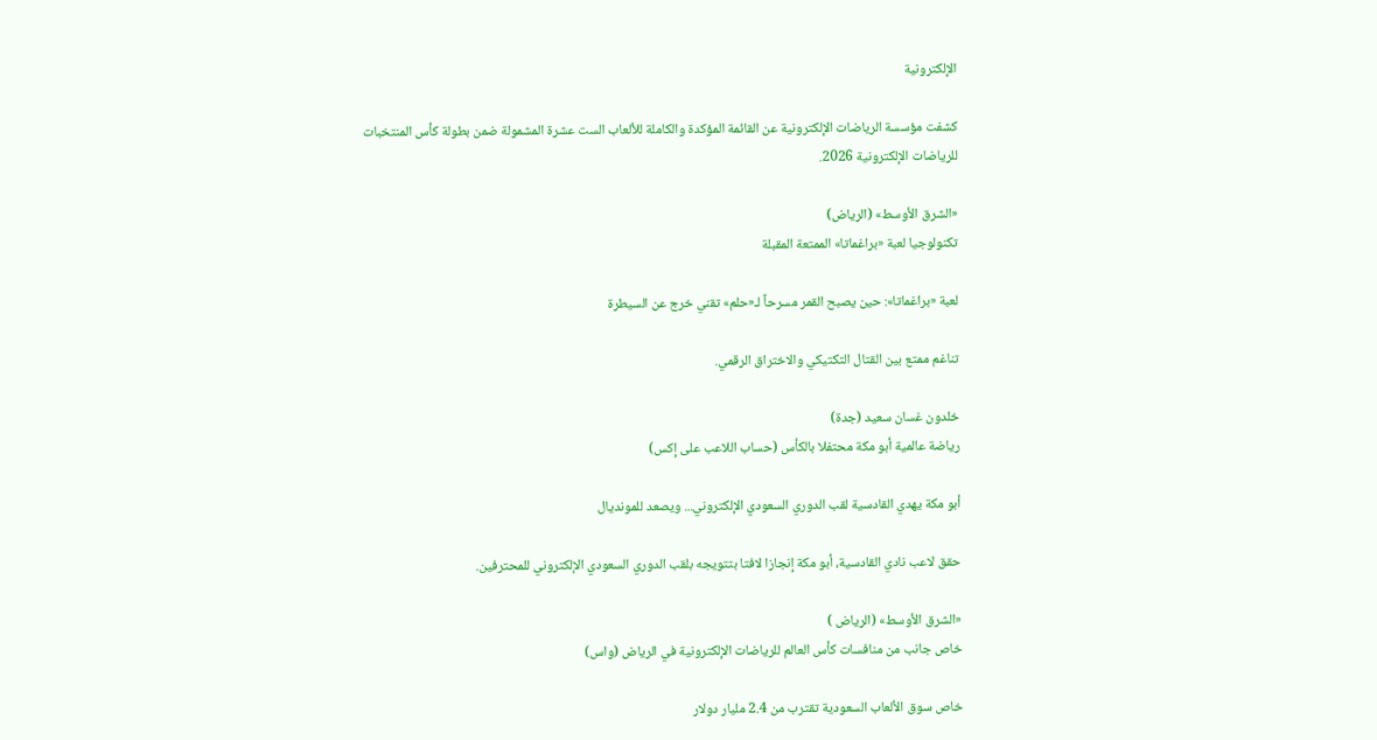الإلكترونية

كشفت مؤسسة الرياضات الإلكترونية عن القائمة المؤكدة والكاملة للألعاب الست عشرة المشمولة ضمن بطولة كأس المنتخبات للرياضات الإلكترونية 2026.

«الشرق الأوسط» (الرياض)
تكنولوجيا لعبة «براغماتا» الممتعة المقبلة

لعبة «براغماتا»: حين يصبح القمر مسرحاً لـ«حلم» تقني خرج عن السيطرة

تناغم ممتع بين القتال التكتيكي والاختراق الرقمي.

خلدون غسان سعيد (جدة)
رياضة عالمية أبو مكة محتفلا بالكأس (حساب اللاعب على إكس)

أبو مكة يهدي القادسية لقب الدوري السعودي الإلكتروني... ويصعد للمونديال

حقق لاعب نادي القادسية، أبو مكة إنجازا لافتا بتتويجه بلقب الدوري السعودي الإلكتروني للمحترفين.

«الشرق الأوسط» (الرياض )
خاص جانب من منافسات كأس العالم للرياضات الإلكترونية في الرياض (واس)

خاص سوق الألعاب السعودية تقترب من 2.4 مليار دولار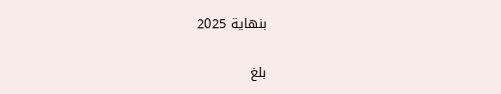بنهاية 2025

بلغ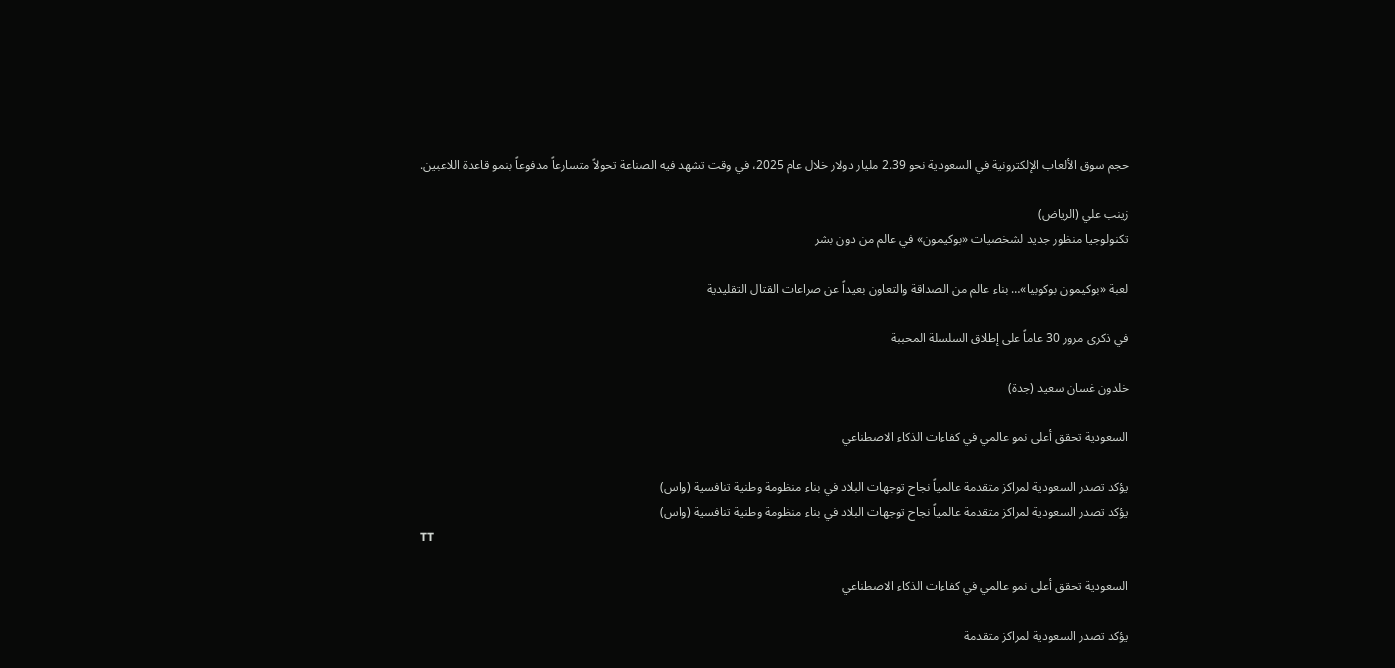حجم سوق الألعاب الإلكترونية في السعودية نحو 2.39 مليار دولار خلال عام 2025، في وقت تشهد فيه الصناعة تحولاً متسارعاً مدفوعاً بنمو قاعدة اللاعبين.

زينب علي (الرياض)
تكنولوجيا منظور جديد لشخصيات «بوكيمون» في عالم من دون بشر

لعبة «بوكيمون بوكوبيا»… بناء عالم من الصداقة والتعاون بعيداً عن صراعات القتال التقليدية

في ذكرى مرور 30 عاماً على إطلاق السلسلة المحببة

خلدون غسان سعيد (جدة)

السعودية تحقق أعلى نمو عالمي في كفاءات الذكاء الاصطناعي

يؤكد تصدر السعودية لمراكز متقدمة عالمياً نجاح توجهات البلاد في بناء منظومة وطنية تنافسية (واس)
يؤكد تصدر السعودية لمراكز متقدمة عالمياً نجاح توجهات البلاد في بناء منظومة وطنية تنافسية (واس)
TT

السعودية تحقق أعلى نمو عالمي في كفاءات الذكاء الاصطناعي

يؤكد تصدر السعودية لمراكز متقدمة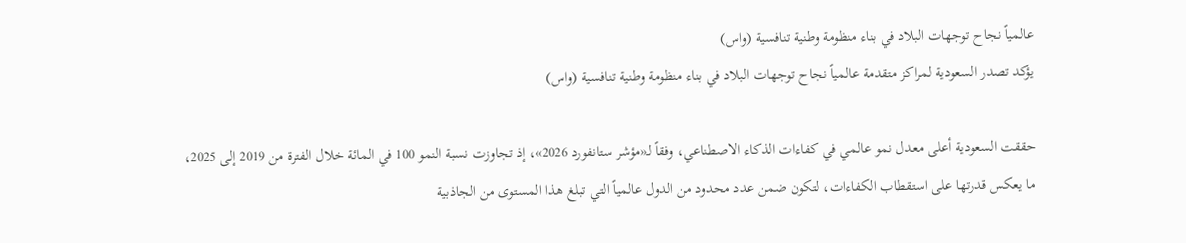عالمياً نجاح توجهات البلاد في بناء منظومة وطنية تنافسية (واس)
يؤكد تصدر السعودية لمراكز متقدمة عالمياً نجاح توجهات البلاد في بناء منظومة وطنية تنافسية (واس)

حققت السعودية أعلى معدل نمو عالمي في كفاءات الذكاء الاصطناعي، وفقاً لـ«مؤشر ستانفورد 2026»، إذ تجاوزت نسبة النمو 100 في المائة خلال الفترة من 2019 إلى 2025، ما يعكس قدرتها على استقطاب الكفاءات، لتكون ضمن عدد محدود من الدول عالمياً التي تبلغ هذا المستوى من الجاذبية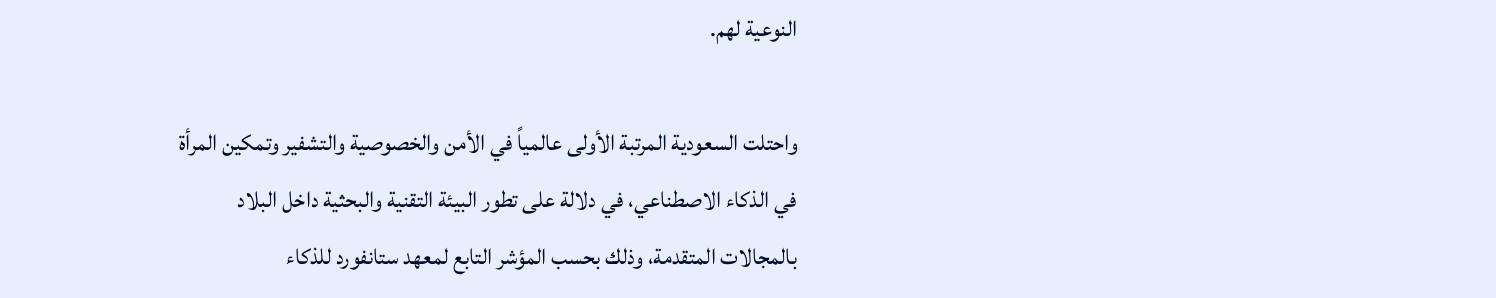النوعية لهم.

واحتلت السعودية المرتبة الأولى عالمياً في الأمن والخصوصية والتشفير وتمكين المرأة في الذكاء الاصطناعي، في دلالة على تطور البيئة التقنية والبحثية داخل البلاد بالمجالات المتقدمة، وذلك بحسب المؤشر التابع لمعهد ستانفورد للذكاء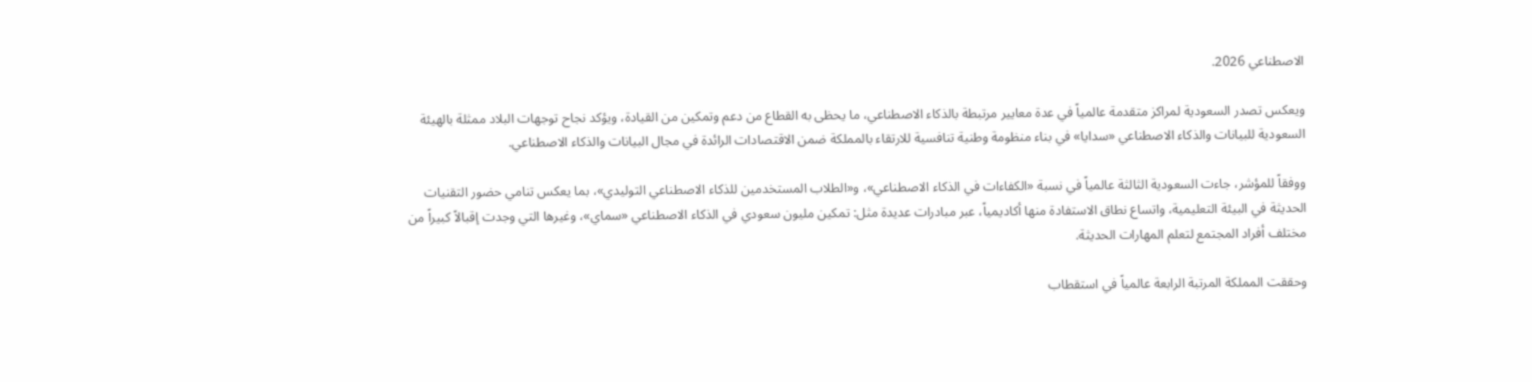الاصطناعي 2026.

ويعكس تصدر السعودية لمراكز متقدمة عالمياً في عدة معايير مرتبطة بالذكاء الاصطناعي، ما يحظى به القطاع من دعم وتمكين من القيادة، ويؤكد نجاح توجهات البلاد ممثلة بالهيئة السعودية للبيانات والذكاء الاصطناعي «سدايا» في بناء منظومة وطنية تنافسية للارتقاء بالمملكة ضمن الاقتصادات الرائدة في مجال البيانات والذكاء الاصطناعي.

ووفقاً للمؤشر، جاءت السعودية الثالثة عالمياً في نسبة «الكفاءات في الذكاء الاصطناعي»، و«الطلاب المستخدمين للذكاء الاصطناعي التوليدي»، بما يعكس تنامي حضور التقنيات الحديثة في البيئة التعليمية، واتساع نطاق الاستفادة منها أكاديمياً، عبر مبادرات عديدة مثل: تمكين مليون سعودي في الذكاء الاصطناعي «سماي»، وغيرها التي وجدت إقبالاً كبيراً من مختلف أفراد المجتمع لتعلم المهارات الحديثة.

وحققت المملكة المرتبة الرابعة عالمياً في استقطاب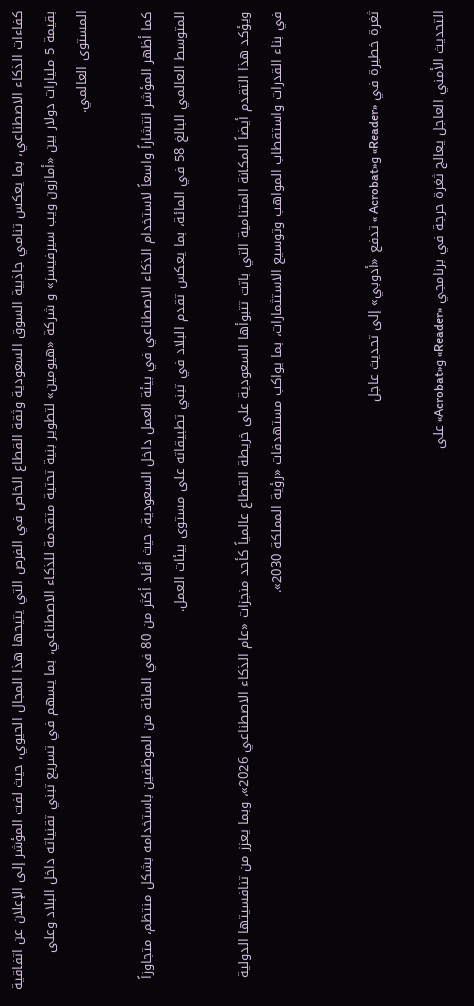كفاءات الذكاء الاصطناعي، بما يعكس تنامي جاذبية السوق السعودية وثقة القطاع الخاص في الفرص التي يتيحها هذا المجال الحيوي، حيث لفت المؤشر إلى الإعلان عن اتفاقية بقيمة 5 مليارات دولار بين «أمازون ويب سيرفيسز» و شركة «هيومين» لتطوير بنية تحتية متقدمة للذكاء الاصطناعي، بما يسهم في تسريع تبني تقنياته داخل البلاد وعلى المستوى العالمي.

كما أظهر المؤشر انتشاراً واسعاً لاستخدام الذكاء الاصطناعي في بيئة العمل داخل السعودية، حيث أفاد أكثر من 80 في المائة من الموظفين باستخدامه بشكل منتظم، متجاوزاً المتوسط العالمي البالغ 58 في المائة، بما يعكس تقدم البلاد في تبني تطبيقاته على مستوى بيئات العمل.

ويؤكد هذا التقدم أيضاً المكانة المتنامية التي باتت تتبوأها السعودية على خريطة القطاع عالمياً كأحد منجزات «عام الذكاء الاصطناعي 2026»، وبما يعزز من تنافسيتها الدولية في بناء القدرات واستقطاب المواهب وتوسيع الاستثمارات، بما يواكب مستهدفات «رؤية المملكة 2030».


ثغرة خطيرة في «Reader» و«Acrobat » تدفع «أدوبي» إلى تحديث عاجل

التحديث الأمني العاجل يعالج ثغرة حرجة في برنامجي «Reader» و«Acrobat» على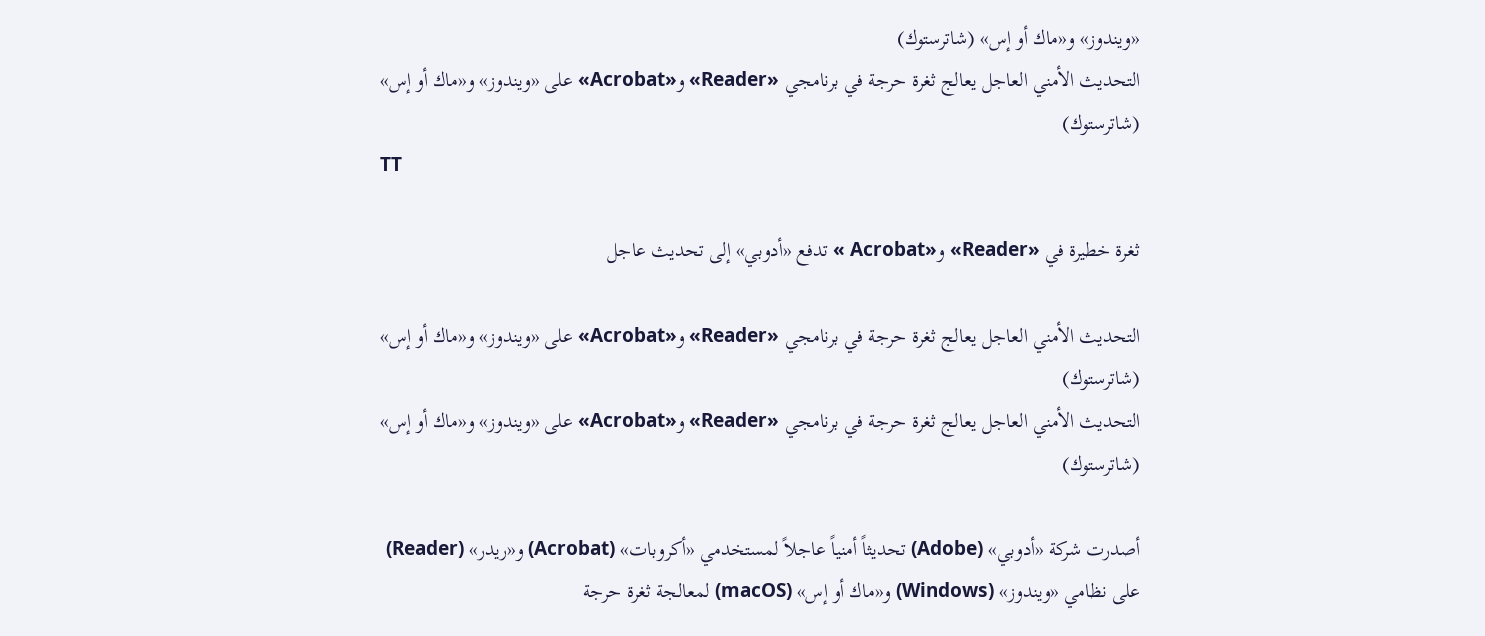«ويندوز» و«ماك أو إس» (شاترستوك)
التحديث الأمني العاجل يعالج ثغرة حرجة في برنامجي «Reader» و«Acrobat» على «ويندوز» و«ماك أو إس» (شاترستوك)
TT

ثغرة خطيرة في «Reader» و«Acrobat » تدفع «أدوبي» إلى تحديث عاجل

التحديث الأمني العاجل يعالج ثغرة حرجة في برنامجي «Reader» و«Acrobat» على «ويندوز» و«ماك أو إس» (شاترستوك)
التحديث الأمني العاجل يعالج ثغرة حرجة في برنامجي «Reader» و«Acrobat» على «ويندوز» و«ماك أو إس» (شاترستوك)

أصدرت شركة «أدوبي» (Adobe) تحديثاً أمنياً عاجلاً لمستخدمي «أكروبات» (Acrobat) و«ريدر» (Reader) على نظامي «ويندوز» (Windows) و«ماك أو إس» (macOS) لمعالجة ثغرة حرجة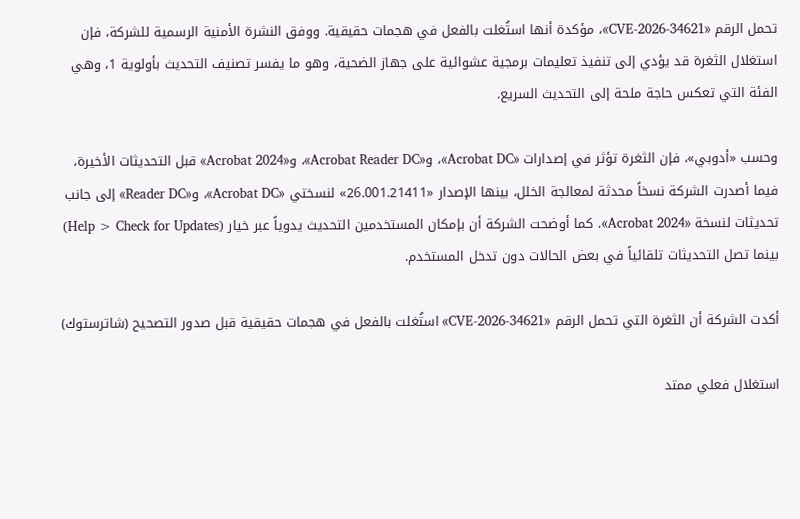تحمل الرقم «CVE-2026-34621»، مؤكدة أنها استُغلت بالفعل في هجمات حقيقية. ووفق النشرة الأمنية الرسمية للشركة، فإن استغلال الثغرة قد يؤدي إلى تنفيذ تعليمات برمجية عشوائية على جهاز الضحية، وهو ما يفسر تصنيف التحديث بأولوية 1، وهي الفئة التي تعكس حاجة ملحة إلى التحديث السريع.

وحسب «أدوبي»، فإن الثغرة تؤثر في إصدارات «Acrobat DC»، و«Acrobat Reader DC»، و«Acrobat 2024» قبل التحديثات الأخيرة، فيما أصدرت الشركة نسخاً محدثة لمعالجة الخلل، بينها الإصدار «26.001.21411» لنسختي «Acrobat DC»، و«Reader DC» إلى جانب تحديثات لنسخة «Acrobat 2024». كما أوضحت الشركة أن بإمكان المستخدمين التحديث يدوياً عبر خيار (Help > Check for Updates) بينما تصل التحديثات تلقائياً في بعض الحالات دون تدخل المستخدم.

أكدت الشركة أن الثغرة التي تحمل الرقم «CVE-2026-34621» استُغلت بالفعل في هجمات حقيقية قبل صدور التصحيح (شاترستوك)

استغلال فعلي ممتد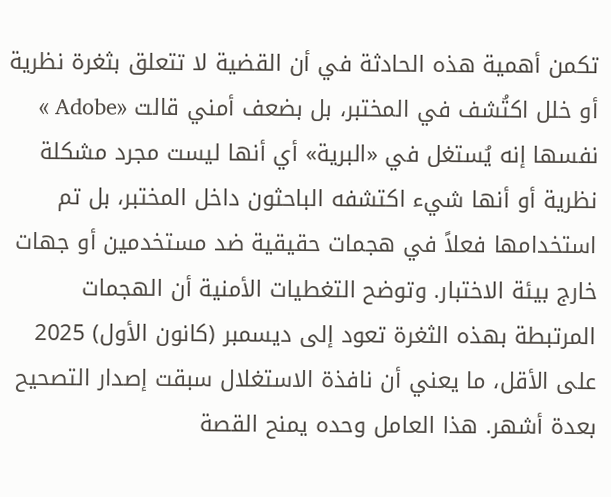تكمن أهمية هذه الحادثة في أن القضية لا تتعلق بثغرة نظرية أو خلل اكتُشف في المختبر، بل بضعف أمني قالت «Adobe » نفسها إنه يُستغل في «البرية» أي أنها ليست مجرد مشكلة نظرية أو أنها شيء اكتشفه الباحثون داخل المختبر، بل تم استخدامها فعلاً في هجمات حقيقية ضد مستخدمين أو جهات خارج بيئة الاختبار. وتوضح التغطيات الأمنية أن الهجمات المرتبطة بهذه الثغرة تعود إلى ديسمبر (كانون الأول) 2025 على الأقل، ما يعني أن نافذة الاستغلال سبقت إصدار التصحيح بعدة أشهر. هذا العامل وحده يمنح القصة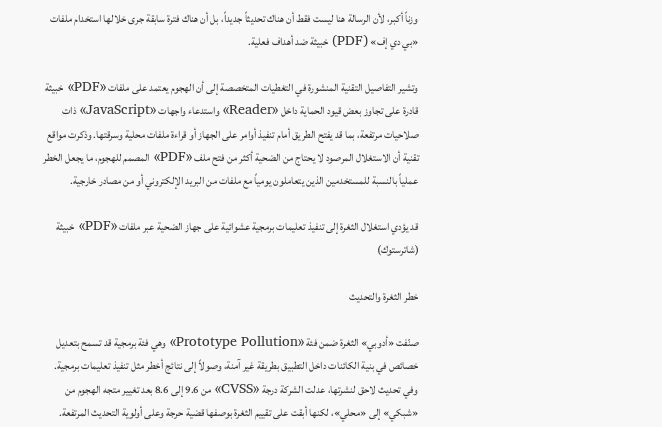وزناً أكبر، لأن الرسالة هنا ليست فقط أن هناك تحديثاً جديداً، بل أن هناك فترة سابقة جرى خلالها استخدام ملفات «بي دي إف» (PDF) خبيثة ضد أهداف فعلية.

وتشير التفاصيل التقنية المنشورة في التغطيات المتخصصة إلى أن الهجوم يعتمد على ملفات «PDF» خبيثة قادرة على تجاوز بعض قيود الحماية داخل «Reader» واستدعاء واجهات «JavaScript» ذات صلاحيات مرتفعة، بما قد يفتح الطريق أمام تنفيذ أوامر على الجهاز أو قراءة ملفات محلية وسرقتها. وذكرت مواقع تقنية أن الاستغلال المرصود لا يحتاج من الضحية أكثر من فتح ملف «PDF» المصمم للهجوم، ما يجعل الخطر عملياً بالنسبة للمستخدمين الذين يتعاملون يومياً مع ملفات من البريد الإلكتروني أو من مصادر خارجية.

قد يؤدي استغلال الثغرة إلى تنفيذ تعليمات برمجية عشوائية على جهاز الضحية عبر ملفات «PDF» خبيثة (شاترستوك)

خطر الثغرة والتحديث

صنّفت «أدوبي» الثغرة ضمن فئة «Prototype Pollution» وهي فئة برمجية قد تسمح بتعديل خصائص في بنية الكائنات داخل التطبيق بطريقة غير آمنة، وصولاً إلى نتائج أخطر مثل تنفيذ تعليمات برمجية. وفي تحديث لاحق لنشرتها، عدلت الشركة درجة «CVSS» من 9.6 إلى 8.6 بعد تغيير متجه الهجوم من «شبكي» إلى «محلي»، لكنها أبقت على تقييم الثغرة بوصفها قضية حرجة وعلى أولوية التحديث المرتفعة.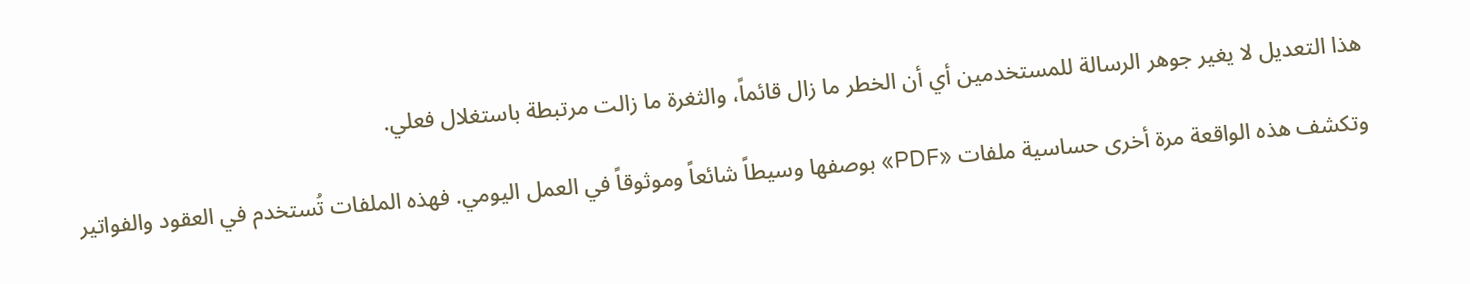هذا التعديل لا يغير جوهر الرسالة للمستخدمين أي أن الخطر ما زال قائماً، والثغرة ما زالت مرتبطة باستغلال فعلي.

وتكشف هذه الواقعة مرة أخرى حساسية ملفات «PDF» بوصفها وسيطاً شائعاً وموثوقاً في العمل اليومي. فهذه الملفات تُستخدم في العقود والفواتير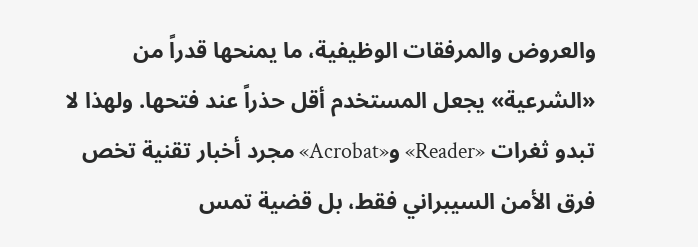والعروض والمرفقات الوظيفية، ما يمنحها قدراً من «الشرعية» يجعل المستخدم أقل حذراً عند فتحها. ولهذا لا تبدو ثغرات «Reader» و«Acrobat» مجرد أخبار تقنية تخص فرق الأمن السيبراني فقط، بل قضية تمس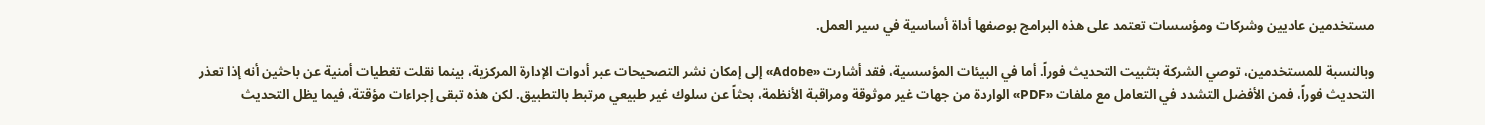مستخدمين عاديين وشركات ومؤسسات تعتمد على هذه البرامج بوصفها أداة أساسية في سير العمل.

وبالنسبة للمستخدمين، توصي الشركة بتثبيت التحديث فوراً. أما في البيئات المؤسسية، فقد أشارت «Adobe» إلى إمكان نشر التصحيحات عبر أدوات الإدارة المركزية، بينما نقلت تغطيات أمنية عن باحثين أنه إذا تعذر التحديث فوراً، فمن الأفضل التشدد في التعامل مع ملفات «PDF» الواردة من جهات غير موثوقة ومراقبة الأنظمة، بحثاً عن سلوك غير طبيعي مرتبط بالتطبيق. لكن هذه تبقى إجراءات مؤقتة، فيما يظل التحديث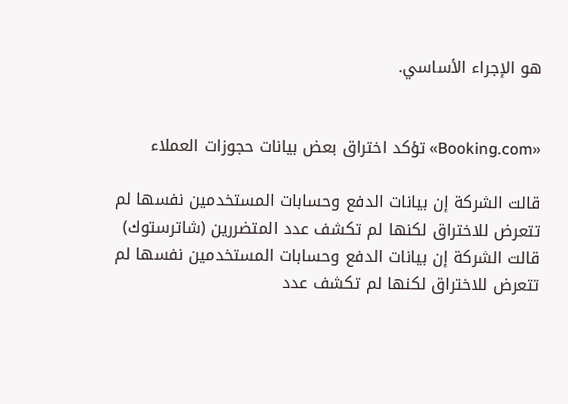هو الإجراء الأساسي.


«Booking.com» تؤكد اختراق بعض بيانات حجوزات العملاء

قالت الشركة إن بيانات الدفع وحسابات المستخدمين نفسها لم تتعرض للاختراق لكنها لم تكشف عدد المتضررين (شاترستوك)
قالت الشركة إن بيانات الدفع وحسابات المستخدمين نفسها لم تتعرض للاختراق لكنها لم تكشف عدد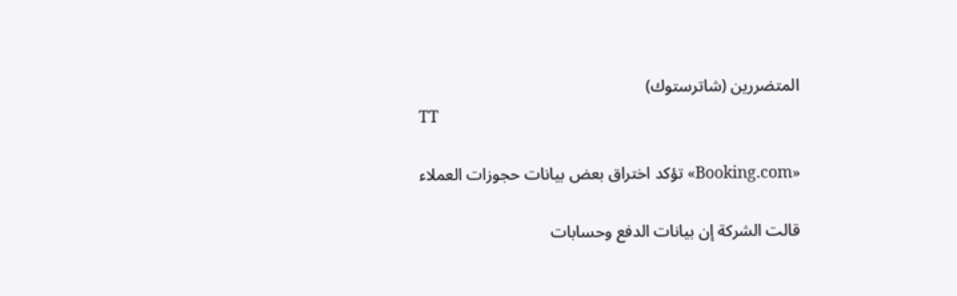المتضررين (شاترستوك)
TT

«Booking.com» تؤكد اختراق بعض بيانات حجوزات العملاء

قالت الشركة إن بيانات الدفع وحسابات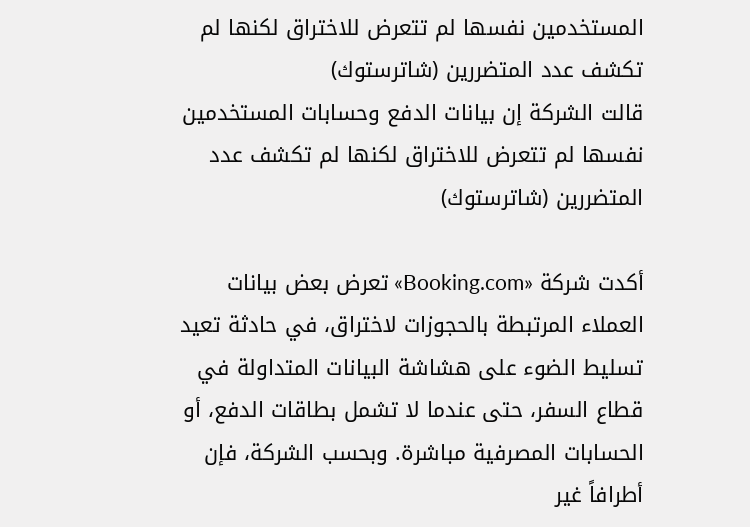المستخدمين نفسها لم تتعرض للاختراق لكنها لم تكشف عدد المتضررين (شاترستوك)
قالت الشركة إن بيانات الدفع وحسابات المستخدمين نفسها لم تتعرض للاختراق لكنها لم تكشف عدد المتضررين (شاترستوك)

أكدت شركة «Booking.com» تعرض بعض بيانات العملاء المرتبطة بالحجوزات لاختراق، في حادثة تعيد تسليط الضوء على هشاشة البيانات المتداولة في قطاع السفر، حتى عندما لا تشمل بطاقات الدفع، أو الحسابات المصرفية مباشرة. وبحسب الشركة، فإن أطرافاً غير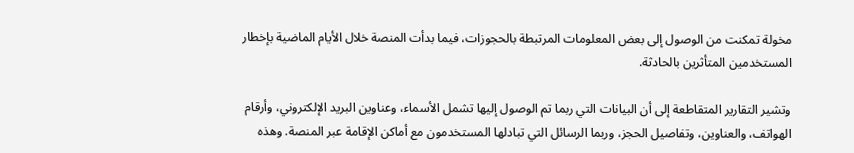مخولة تمكنت من الوصول إلى بعض المعلومات المرتبطة بالحجوزات، فيما بدأت المنصة خلال الأيام الماضية بإخطار المستخدمين المتأثرين بالحادثة.

وتشير التقارير المتقاطعة إلى أن البيانات التي ربما تم الوصول إليها تشمل الأسماء، وعناوين البريد الإلكتروني، وأرقام الهواتف، والعناوين، وتفاصيل الحجز، وربما الرسائل التي تبادلها المستخدمون مع أماكن الإقامة عبر المنصة. وهذه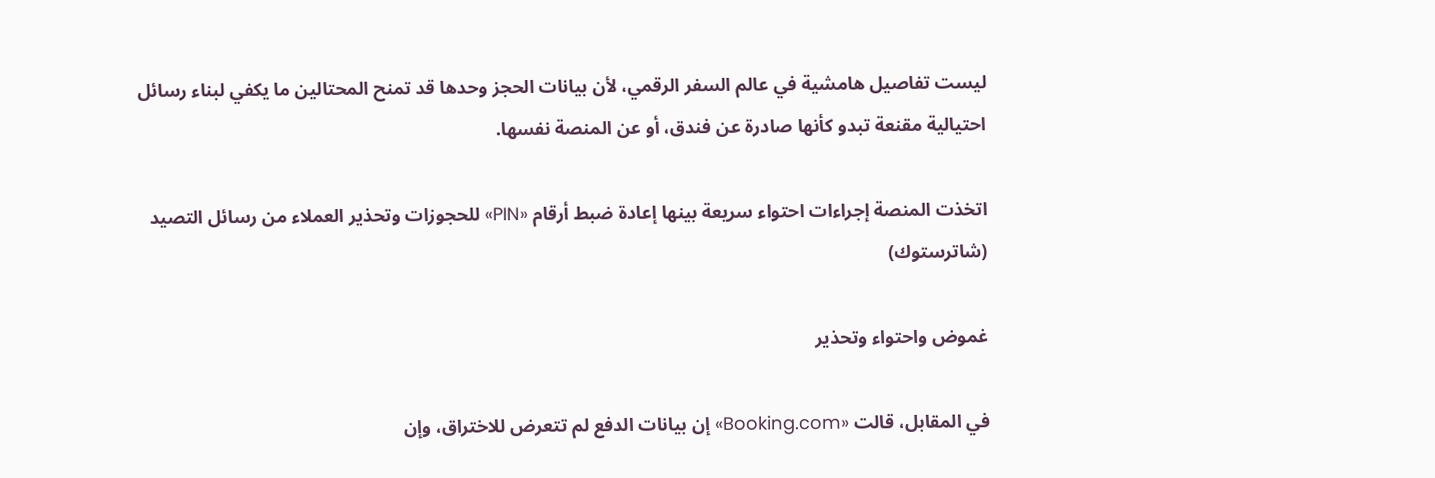ليست تفاصيل هامشية في عالم السفر الرقمي، لأن بيانات الحجز وحدها قد تمنح المحتالين ما يكفي لبناء رسائل احتيالية مقنعة تبدو كأنها صادرة عن فندق، أو عن المنصة نفسها.

اتخذت المنصة إجراءات احتواء سريعة بينها إعادة ضبط أرقام «PIN» للحجوزات وتحذير العملاء من رسائل التصيد (شاترستوك)

غموض واحتواء وتحذير

في المقابل، قالت «Booking.com» إن بيانات الدفع لم تتعرض للاختراق، وإن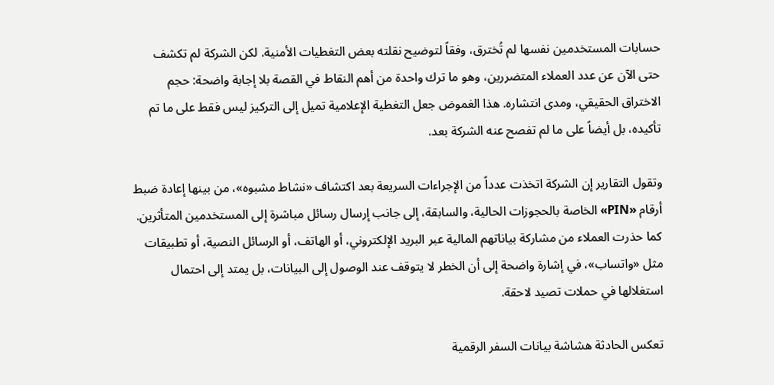حسابات المستخدمين نفسها لم تُخترق، وفقاً لتوضيح نقلته بعض التغطيات الأمنية. لكن الشركة لم تكشف حتى الآن عن عدد العملاء المتضررين، وهو ما ترك واحدة من أهم النقاط في القصة بلا إجابة واضحة: حجم الاختراق الحقيقي، ومدى انتشاره. هذا الغموض جعل التغطية الإعلامية تميل إلى التركيز ليس فقط على ما تم تأكيده، بل أيضاً على ما لم تفصح عنه الشركة بعد.

وتقول التقارير إن الشركة اتخذت عدداً من الإجراءات السريعة بعد اكتشاف «نشاط مشبوه»، من بينها إعادة ضبط أرقام «PIN» الخاصة بالحجوزات الحالية، والسابقة، إلى جانب إرسال رسائل مباشرة إلى المستخدمين المتأثرين. كما حذرت العملاء من مشاركة بياناتهم المالية عبر البريد الإلكتروني، أو الهاتف، أو الرسائل النصية، أو تطبيقات مثل «واتساب»، في إشارة واضحة إلى أن الخطر لا يتوقف عند الوصول إلى البيانات، بل يمتد إلى احتمال استغلالها في حملات تصيد لاحقة.

تعكس الحادثة هشاشة بيانات السفر الرقمية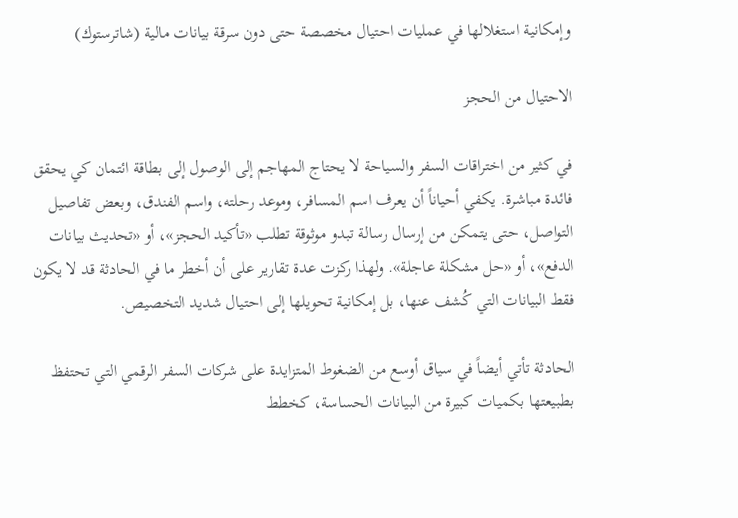وإمكانية استغلالها في عمليات احتيال مخصصة حتى دون سرقة بيانات مالية (شاترستوك)

الاحتيال من الحجز

في كثير من اختراقات السفر والسياحة لا يحتاج المهاجم إلى الوصول إلى بطاقة ائتمان كي يحقق فائدة مباشرة. يكفي أحياناً أن يعرف اسم المسافر، وموعد رحلته، واسم الفندق، وبعض تفاصيل التواصل، حتى يتمكن من إرسال رسالة تبدو موثوقة تطلب «تأكيد الحجز»، أو «تحديث بيانات الدفع»، أو «حل مشكلة عاجلة». ولهذا ركزت عدة تقارير على أن أخطر ما في الحادثة قد لا يكون فقط البيانات التي كُشف عنها، بل إمكانية تحويلها إلى احتيال شديد التخصيص.

الحادثة تأتي أيضاً في سياق أوسع من الضغوط المتزايدة على شركات السفر الرقمي التي تحتفظ بطبيعتها بكميات كبيرة من البيانات الحساسة، كخطط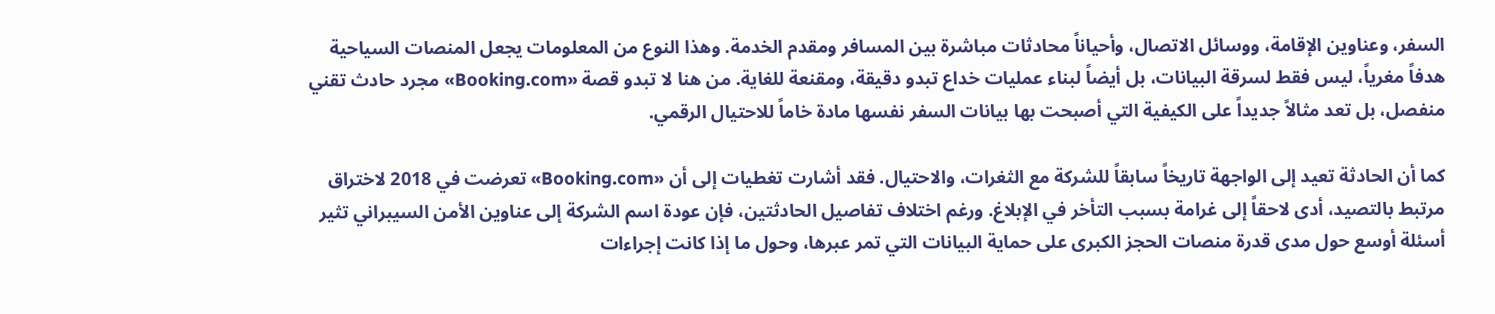السفر، وعناوين الإقامة، ووسائل الاتصال، وأحياناً محادثات مباشرة بين المسافر ومقدم الخدمة. وهذا النوع من المعلومات يجعل المنصات السياحية هدفاً مغرياً، ليس فقط لسرقة البيانات، بل أيضاً لبناء عمليات خداع تبدو دقيقة، ومقنعة للغاية. من هنا لا تبدو قصة «Booking.com» مجرد حادث تقني منفصل، بل تعد مثالاً جديداً على الكيفية التي أصبحت بها بيانات السفر نفسها مادة خاماً للاحتيال الرقمي.

كما أن الحادثة تعيد إلى الواجهة تاريخاً سابقاً للشركة مع الثغرات، والاحتيال. فقد أشارت تغطيات إلى أن «Booking.com» تعرضت في 2018 لاختراق مرتبط بالتصيد، أدى لاحقاً إلى غرامة بسبب التأخر في الإبلاغ. ورغم اختلاف تفاصيل الحادثتين، فإن عودة اسم الشركة إلى عناوين الأمن السيبراني تثير أسئلة أوسع حول مدى قدرة منصات الحجز الكبرى على حماية البيانات التي تمر عبرها، وحول ما إذا كانت إجراءات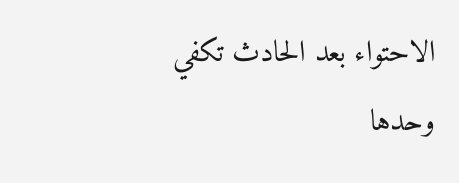الاحتواء بعد الحادث تكفي وحدها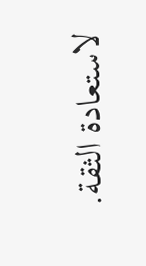لاستعادة الثقة.